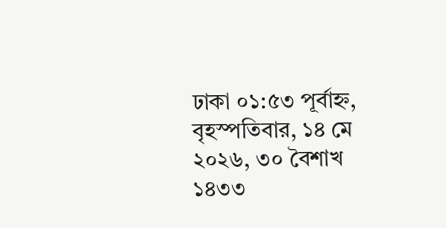ঢাকা ০১:৫৩ পূর্বাহ্ন, বৃহস্পতিবার, ১৪ মে ২০২৬, ৩০ বৈশাখ ১৪৩৩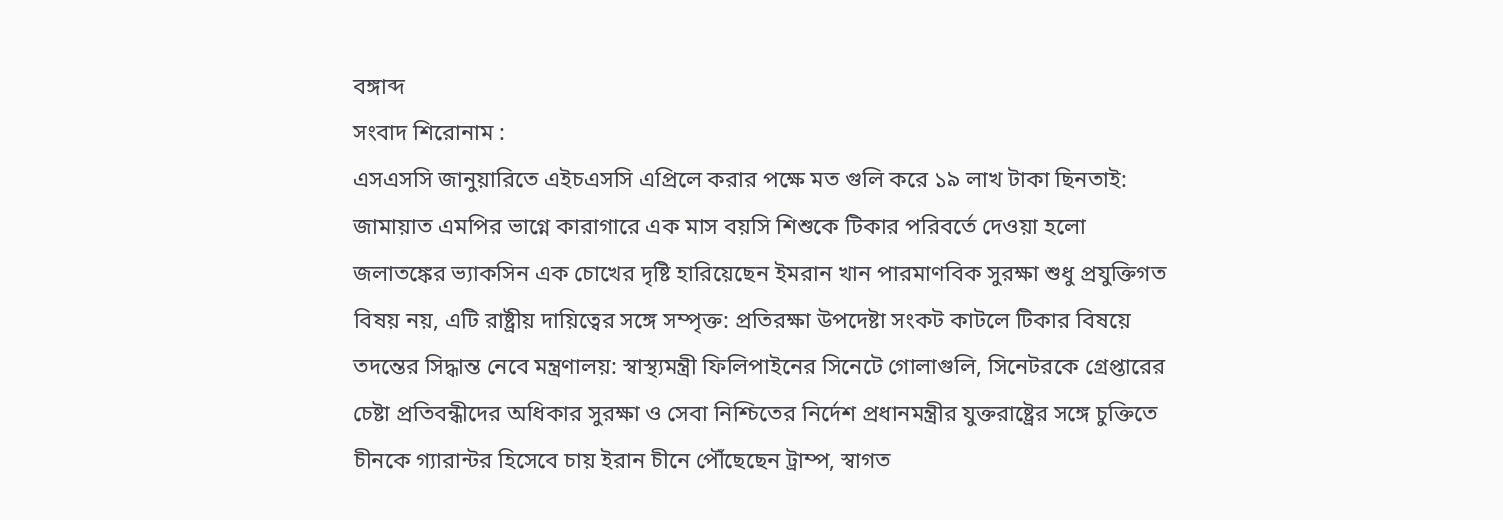বঙ্গাব্দ
সংবাদ শিরোনাম :
এসএসসি জানুয়ারিতে এইচএসসি এপ্রিলে করার পক্ষে মত গুলি করে ১৯ লাখ টাকা ছিনতাই: জামায়াত এমপির ভাগ্নে কারাগারে এক মাস বয়সি শিশুকে টিকার পরিবর্তে দেওয়া হলো জলাতঙ্কের ভ্যাকসিন এক চোখের দৃষ্টি হারিয়েছেন ইমরান খান পারমাণবিক সুরক্ষা শুধু প্রযুক্তিগত বিষয় নয়, এটি রাষ্ট্রীয় দায়িত্বের সঙ্গে সম্পৃক্ত: প্রতিরক্ষা উপদেষ্টা সংকট কাটলে টিকার বিষয়ে তদন্তের সিদ্ধান্ত নেবে মন্ত্রণালয়: স্বাস্থ্যমন্ত্রী ফিলিপাইনের সিনেটে গোলাগুলি, সিনেটরকে গ্রেপ্তারের চেষ্টা প্রতিবন্ধীদের অধিকার সুরক্ষা ও সেবা নিশ্চিতের নির্দেশ প্রধানমন্ত্রীর যুক্তরাষ্ট্রের সঙ্গে চুক্তিতে চীনকে গ্যারান্টর হিসেবে চায় ইরান চীনে পৌঁছেছেন ট্রাম্প, স্বাগত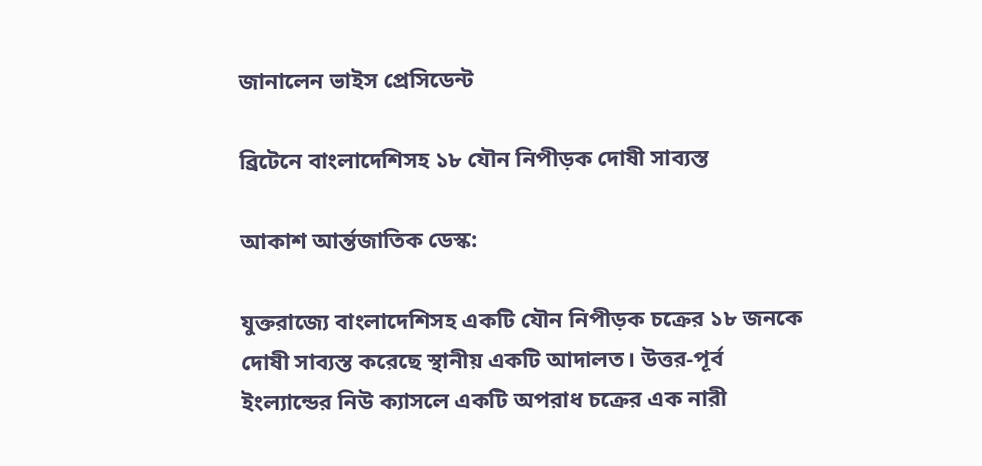জানালেন ভাইস প্রেসিডেন্ট

ব্রিটেনে বাংলাদেশিসহ ১৮ যৌন নিপীড়ক দোষী সাব্যস্ত

আকাশ আর্ন্তজাতিক ডেস্ক:

যুক্তরাজ্যে বাংলাদেশিসহ একটি যৌন নিপীড়ক চক্রের ১৮ জনকে দোষী সাব্যস্ত করেছে স্থানীয় একটি আদালত। উত্তর-পূর্ব ইংল্যান্ডের নিউ ক্যাসলে একটি অপরাধ চক্রের এক নারী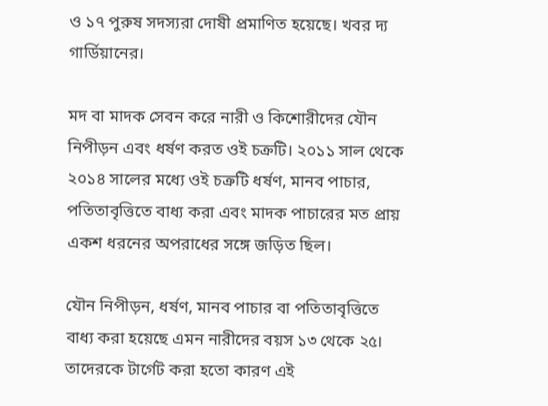ও ১৭ পুরুষ সদস্যরা দোষী প্রমাণিত হয়েছে। খবর দ্য গার্ডিয়ানের।

মদ বা মাদক সেবন করে নারী ও কিশোরীদের যৌন নিপীড়ন এবং ধর্ষণ করত ওই চক্রটি। ২০১১ সাল থেকে ২০১৪ সালের মধ্যে ওই চক্রটি ধর্ষণ, মানব পাচার, পতিতাবৃত্তিতে বাধ্য করা এবং মাদক পাচারের মত প্রায় একশ ধরনের অপরাধের সঙ্গে জড়িত ছিল।

যৌন নিপীড়ন, ধর্ষণ, মানব পাচার বা পতিতাবৃত্তিতে বাধ্য করা হয়েছে এমন নারীদের বয়স ১৩ থেকে ২৫। তাদেরকে টার্গেট করা হতো কারণ এই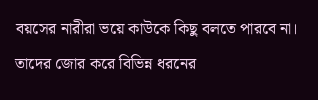বয়সের নারীরা ভয়ে কাউকে কিছু বলতে পারবে না। তাদের জোর করে বিভিন্ন ধরনের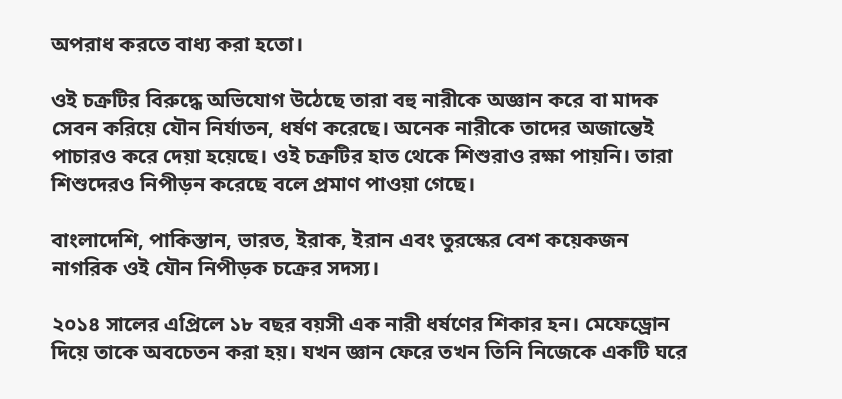অপরাধ করতে বাধ্য করা হতো।

ওই চক্রটির বিরুদ্ধে অভিযোগ উঠেছে তারা বহু নারীকে অজ্ঞান করে বা মাদক সেবন করিয়ে যৌন নির্যাতন, ধর্ষণ করেছে। অনেক নারীকে তাদের অজান্তেই পাচারও করে দেয়া হয়েছে। ওই চক্রটির হাত থেকে শিশুরাও রক্ষা পায়নি। তারা শিশুদেরও নিপীড়ন করেছে বলে প্রমাণ পাওয়া গেছে।

বাংলাদেশি, পাকিস্তান, ভারত, ইরাক, ইরান এবং তুরস্কের বেশ কয়েকজন নাগরিক ওই যৌন নিপীড়ক চক্রের সদস্য।

২০১৪ সালের এপ্রিলে ১৮ বছর বয়সী এক নারী ধর্ষণের শিকার হন। মেফেড্রোন দিয়ে তাকে অবচেতন করা হয়। যখন জ্ঞান ফেরে তখন তিনি নিজেকে একটি ঘরে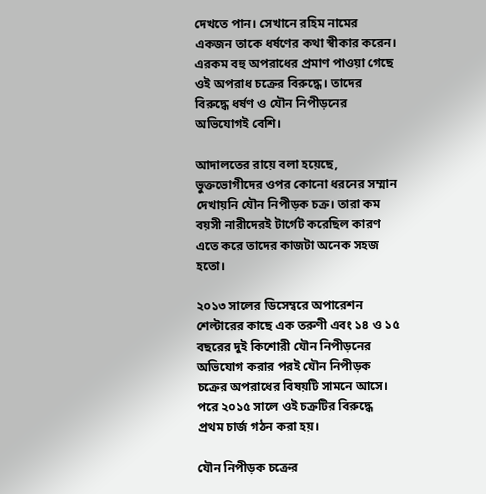দেখতে পান। সেখানে রহিম নামের একজন তাকে ধর্ষণের কথা স্বীকার করেন। এরকম বহু অপরাধের প্রমাণ পাওয়া গেছে ওই অপরাধ চক্রের বিরুদ্ধে। তাদের বিরুদ্ধে ধর্ষণ ও যৌন নিপীড়নের অভিযোগই বেশি।

আদালতের রায়ে বলা হয়েছে, ভুক্তভোগীদের ওপর কোনো ধরনের সম্মান দেখায়নি যৌন নিপীড়ক চক্র। তারা কম বয়সী নারীদেরই টার্গেট করেছিল কারণ এতে করে তাদের কাজটা অনেক সহজ হতো।

২০১৩ সালের ডিসেম্বরে অপারেশন শেল্টারের কাছে এক তরুণী এবং ১৪ ও ১৫ বছরের দুই কিশোরী যৌন নিপীড়নের অভিযোগ করার পরই যৌন নিপীড়ক চক্রের অপরাধের বিষয়টি সামনে আসে। পরে ২০১৫ সালে ওই চক্রটির বিরুদ্ধে প্রথম চার্জ গঠন করা হয়।

যৌন নিপীড়ক চক্রের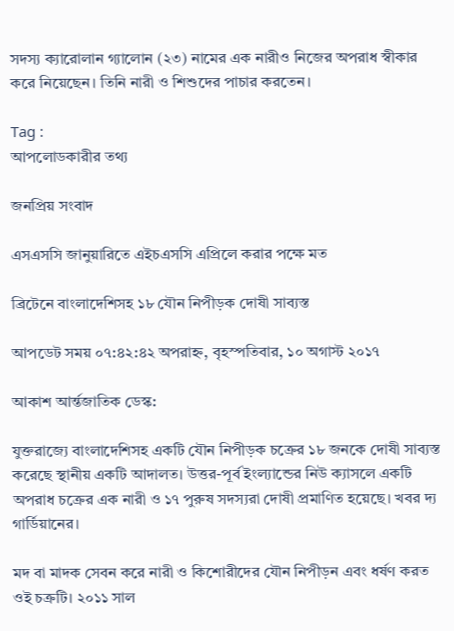সদস্য ক্যারোলান গ্যালোন (২৩) নামের এক নারীও নিজের অপরাধ স্বীকার করে নিয়েছেন। তিনি নারী ও শিশুদের পাচার করতেন।

Tag :
আপলোডকারীর তথ্য

জনপ্রিয় সংবাদ

এসএসসি জানুয়ারিতে এইচএসসি এপ্রিলে করার পক্ষে মত

ব্রিটেনে বাংলাদেশিসহ ১৮ যৌন নিপীড়ক দোষী সাব্যস্ত

আপডেট সময় ০৭:৪২:৪২ অপরাহ্ন, বৃহস্পতিবার, ১০ অগাস্ট ২০১৭

আকাশ আর্ন্তজাতিক ডেস্ক:

যুক্তরাজ্যে বাংলাদেশিসহ একটি যৌন নিপীড়ক চক্রের ১৮ জনকে দোষী সাব্যস্ত করেছে স্থানীয় একটি আদালত। উত্তর-পূর্ব ইংল্যান্ডের নিউ ক্যাসলে একটি অপরাধ চক্রের এক নারী ও ১৭ পুরুষ সদস্যরা দোষী প্রমাণিত হয়েছে। খবর দ্য গার্ডিয়ানের।

মদ বা মাদক সেবন করে নারী ও কিশোরীদের যৌন নিপীড়ন এবং ধর্ষণ করত ওই চক্রটি। ২০১১ সাল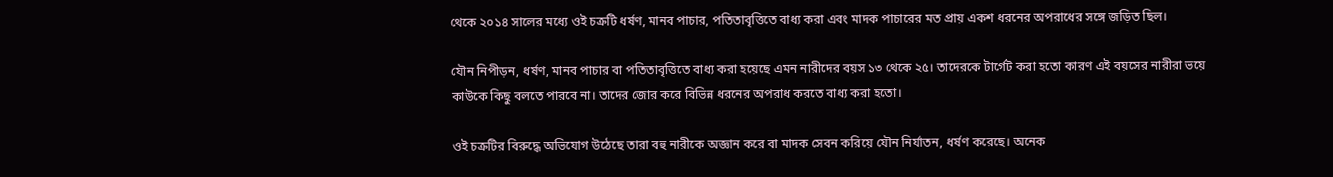থেকে ২০১৪ সালের মধ্যে ওই চক্রটি ধর্ষণ, মানব পাচার, পতিতাবৃত্তিতে বাধ্য করা এবং মাদক পাচারের মত প্রায় একশ ধরনের অপরাধের সঙ্গে জড়িত ছিল।

যৌন নিপীড়ন, ধর্ষণ, মানব পাচার বা পতিতাবৃত্তিতে বাধ্য করা হয়েছে এমন নারীদের বয়স ১৩ থেকে ২৫। তাদেরকে টার্গেট করা হতো কারণ এই বয়সের নারীরা ভয়ে কাউকে কিছু বলতে পারবে না। তাদের জোর করে বিভিন্ন ধরনের অপরাধ করতে বাধ্য করা হতো।

ওই চক্রটির বিরুদ্ধে অভিযোগ উঠেছে তারা বহু নারীকে অজ্ঞান করে বা মাদক সেবন করিয়ে যৌন নির্যাতন, ধর্ষণ করেছে। অনেক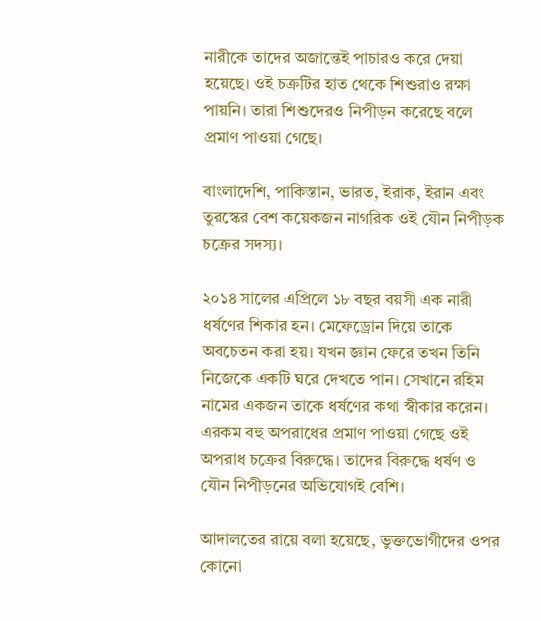নারীকে তাদের অজান্তেই পাচারও করে দেয়া হয়েছে। ওই চক্রটির হাত থেকে শিশুরাও রক্ষা পায়নি। তারা শিশুদেরও নিপীড়ন করেছে বলে প্রমাণ পাওয়া গেছে।

বাংলাদেশি, পাকিস্তান, ভারত, ইরাক, ইরান এবং তুরস্কের বেশ কয়েকজন নাগরিক ওই যৌন নিপীড়ক চক্রের সদস্য।

২০১৪ সালের এপ্রিলে ১৮ বছর বয়সী এক নারী ধর্ষণের শিকার হন। মেফেড্রোন দিয়ে তাকে অবচেতন করা হয়। যখন জ্ঞান ফেরে তখন তিনি নিজেকে একটি ঘরে দেখতে পান। সেখানে রহিম নামের একজন তাকে ধর্ষণের কথা স্বীকার করেন। এরকম বহু অপরাধের প্রমাণ পাওয়া গেছে ওই অপরাধ চক্রের বিরুদ্ধে। তাদের বিরুদ্ধে ধর্ষণ ও যৌন নিপীড়নের অভিযোগই বেশি।

আদালতের রায়ে বলা হয়েছে, ভুক্তভোগীদের ওপর কোনো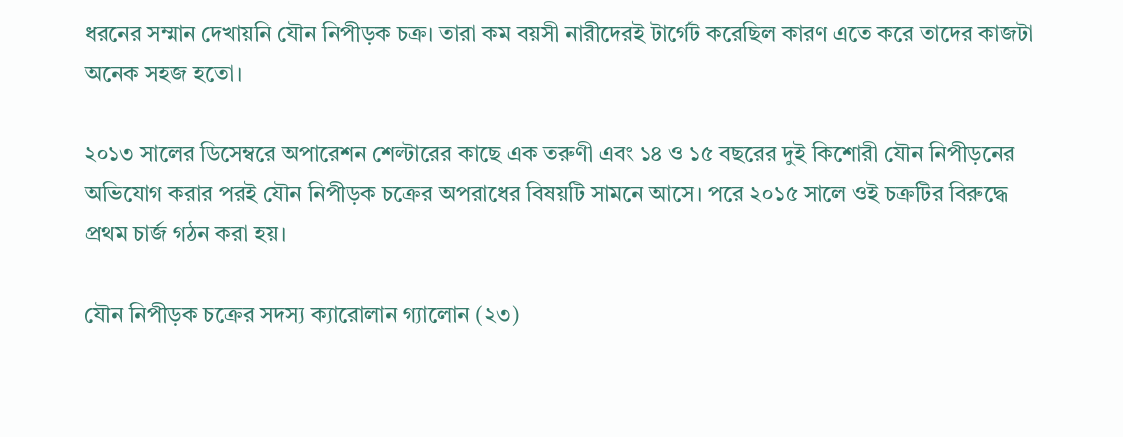ধরনের সম্মান দেখায়নি যৌন নিপীড়ক চক্র। তারা কম বয়সী নারীদেরই টার্গেট করেছিল কারণ এতে করে তাদের কাজটা অনেক সহজ হতো।

২০১৩ সালের ডিসেম্বরে অপারেশন শেল্টারের কাছে এক তরুণী এবং ১৪ ও ১৫ বছরের দুই কিশোরী যৌন নিপীড়নের অভিযোগ করার পরই যৌন নিপীড়ক চক্রের অপরাধের বিষয়টি সামনে আসে। পরে ২০১৫ সালে ওই চক্রটির বিরুদ্ধে প্রথম চার্জ গঠন করা হয়।

যৌন নিপীড়ক চক্রের সদস্য ক্যারোলান গ্যালোন (২৩)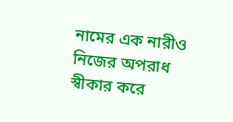নামের এক নারীও নিজের অপরাধ স্বীকার করে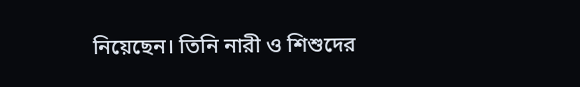নিয়েছেন। তিনি নারী ও শিশুদের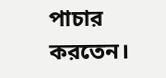পাচার করতেন।